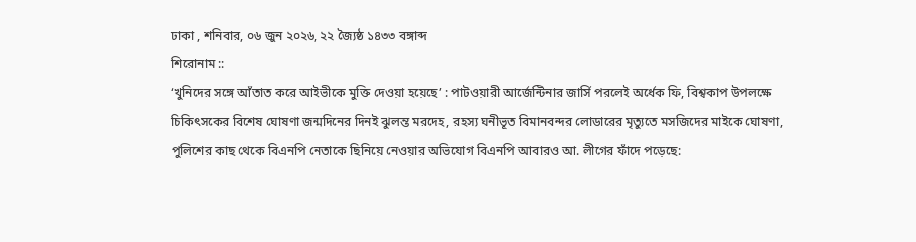ঢাকা , শনিবার, ০৬ জুন ২০২৬, ২২ জ্যৈষ্ঠ ১৪৩৩ বঙ্গাব্দ
শিরোনাম ::
‘খুনিদের সঙ্গে আঁতাত করে আইভীকে মুক্তি দেওয়া হয়েছে’ : পাটওয়ারী আর্জেন্টিনার জার্সি পরলেই অর্ধেক ফি, বিশ্বকাপ উপলক্ষে চিকিৎসকের বিশেষ ঘোষণা জন্মদিনের দিনই ঝুলন্ত মরদেহ, রহস্য ঘনীভূত বিমানবন্দর লোডারের মৃত্যুতে মসজিদের মাইকে ঘোষণা, পুলিশের কাছ থেকে বিএনপি নেতাকে ছিনিয়ে নেওয়ার অভিযোগ বিএনপি আবারও আ. লীগের ফাঁদে পড়েছে: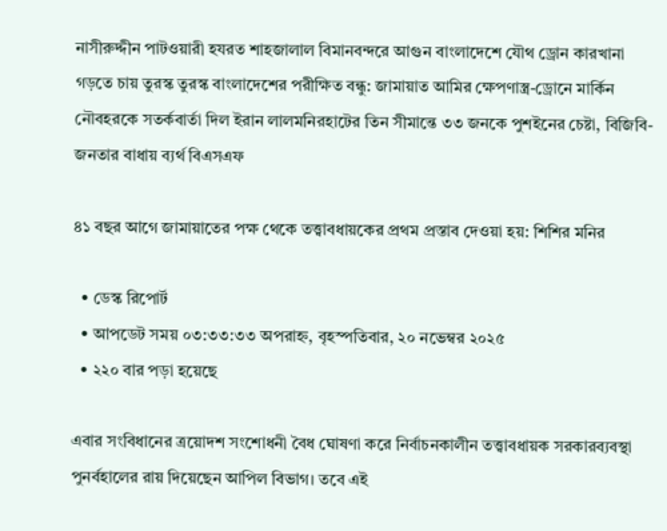নাসীরুদ্দীন পাটওয়ারী হযরত শাহজালাল বিমানবন্দরে আগুন বাংলাদেশে যৌথ ড্রোন কারখানা গড়তে চায় তুরস্ক তুরস্ক বাংলাদেশের পরীক্ষিত বন্ধু: জামায়াত আমির ক্ষেপণাস্ত্র-ড্রোনে মার্কিন নৌবহরকে সতর্কবার্তা দিল ইরান লালমনিরহাটের তিন সীমান্তে ৩৩ জনকে পুশইনের চেষ্টা, বিজিবি-জনতার বাধায় ব্যর্থ বিএসএফ

৪১ বছর আগে জামায়াতের পক্ষ থেকে তত্ত্বাবধায়কের প্রথম প্রস্তাব দেওয়া হয়: শিশির মনির

  • ডেস্ক রিপোর্ট
  • আপডেট সময় ০৩:৩৩:৩৩ অপরাহ্ন, বৃহস্পতিবার, ২০ নভেম্বর ২০২৫
  • ২২০ বার পড়া হয়েছে

এবার সংবিধানের ত্রয়োদশ সংশোধনী বৈধ ঘোষণা করে নির্বাচনকালীন তত্ত্বাবধায়ক সরকারব্যবস্থা পুনর্বহালের রায় দিয়েছেন আপিল বিভাগ। তবে এই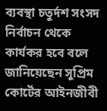ব্যবস্থা চতুর্দশ সংসদ নির্বাচন থেকে কার্যকর হবে বলে জানিয়েছেন সুপ্রিম কোর্টের আইনজীবী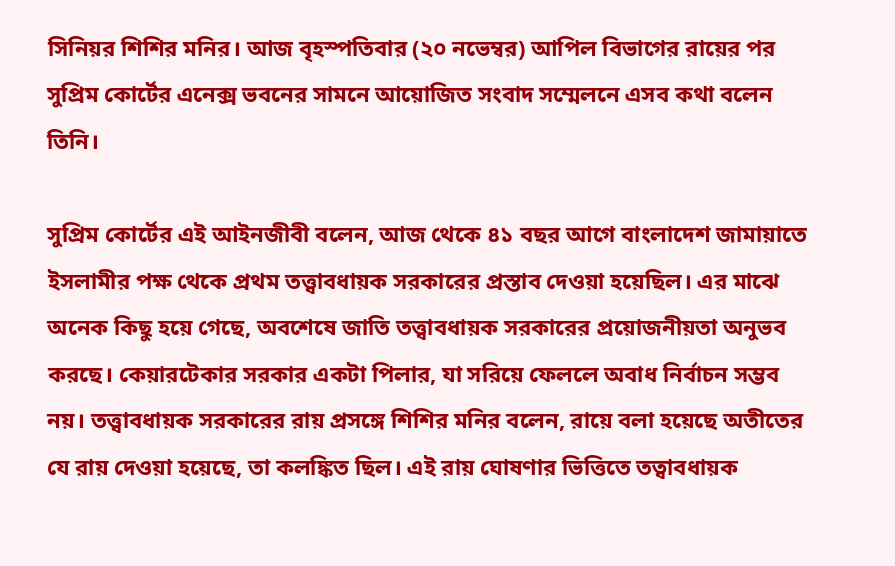সিনিয়র শিশির মনির। আজ বৃহস্পতিবার (২০ নভেম্বর) আপিল বিভাগের রায়ের পর সুপ্রিম কোর্টের এনেক্স ভবনের সামনে আয়োজিত সংবাদ সম্মেলনে এসব কথা বলেন তিনি।

সুপ্রিম কোর্টের এই আইনজীবী বলেন, আজ থেকে ৪১ বছর আগে বাংলাদেশ জামায়াতে ইসলামীর পক্ষ থেকে প্রথম তত্ত্বাবধায়ক সরকারের প্রস্তাব দেওয়া হয়েছিল। এর মাঝে অনেক কিছু হয়ে গেছে, অবশেষে জাতি তত্ত্বাবধায়ক সরকারের প্রয়োজনীয়তা অনুভব করছে। কেয়ারটেকার সরকার একটা পিলার, যা সরিয়ে ফেললে অবাধ নির্বাচন সম্ভব নয়। তত্ত্বাবধায়ক সরকারের রায় প্রসঙ্গে শিশির মনির বলেন, রায়ে বলা হয়েছে অতীতের যে রায় দেওয়া হয়েছে, তা কলঙ্কিত ছিল। এই রায় ঘোষণার ভিত্তিতে তত্বাবধায়ক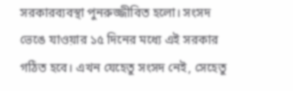সরকারব্যবস্থা পুনরুজ্জীবিত হলো। সংসদ ভেঙে যাওয়ার ১৫ দিনের মধ্যে এই সরকার গঠিত হবে। এখন যেহেতু সংসদ নেই, সেহেতু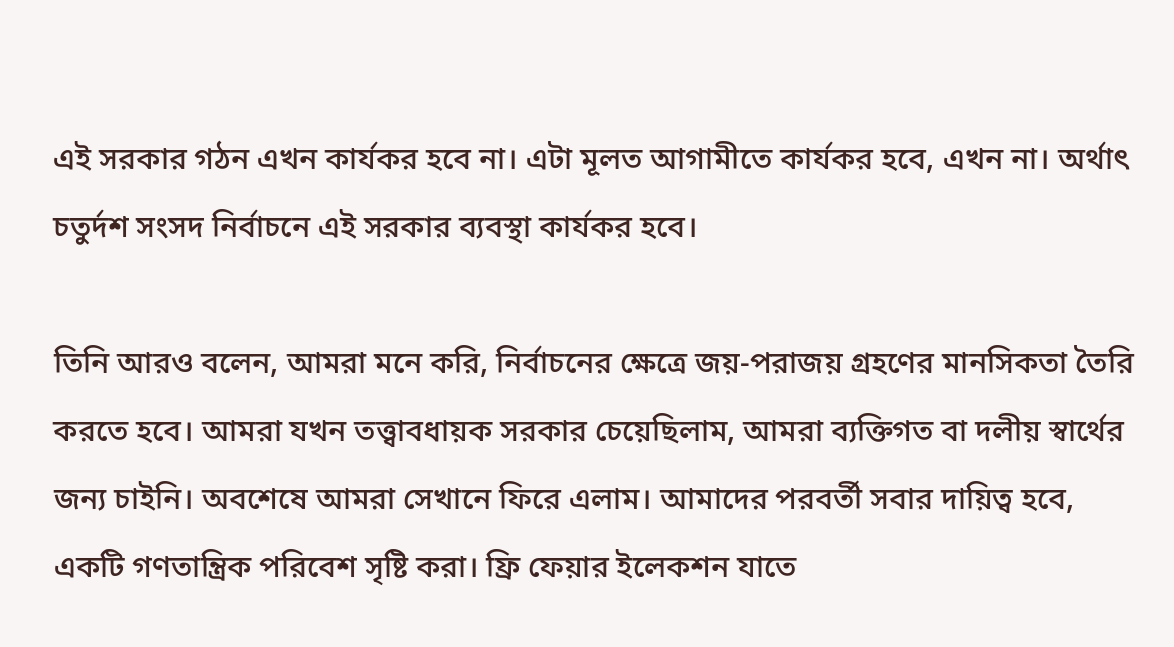এই সরকার গঠন এখন কার্যকর হবে না। এটা মূলত আগামীতে কার্যকর হবে, এখন না। অর্থাৎ চতুর্দশ সংসদ নির্বাচনে এই সরকার ব্যবস্থা কার্যকর হবে।

তিনি আরও বলেন, আমরা মনে করি, নির্বাচনের ক্ষেত্রে জয়-পরাজয় গ্রহণের মানসিকতা তৈরি করতে হবে। আমরা যখন তত্ত্বাবধায়ক সরকার চেয়েছিলাম, আমরা ব্যক্তিগত বা দলীয় স্বার্থের জন্য চাইনি। অবশেষে আমরা সেখানে ফিরে এলাম। আমাদের পরবর্তী সবার দায়িত্ব হবে, একটি গণতান্ত্রিক পরিবেশ সৃষ্টি করা। ফ্রি ফেয়ার ইলেকশন যাতে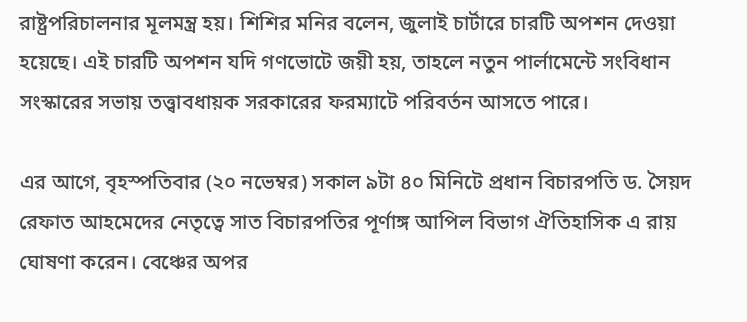রাষ্ট্রপরিচালনার মূলমন্ত্র হয়। শিশির মনির বলেন, জুলাই চার্টারে চারটি অপশন দেওয়া হয়েছে। এই চারটি অপশন যদি গণভোটে জয়ী হয়, তাহলে নতুন পার্লামেন্টে সংবিধান সংস্কারের সভায় তত্ত্বাবধায়ক সরকারের ফরম্যাটে পরিবর্তন আসতে পারে।

এর আগে, বৃহস্পতিবার (২০ নভেম্বর) সকাল ৯টা ৪০ মিনিটে প্রধান বিচারপতি ড. সৈয়দ রেফাত আহমেদের নেতৃত্বে সাত বিচারপতির পূর্ণাঙ্গ আপিল বিভাগ ঐতিহাসিক এ রায় ঘোষণা করেন। বেঞ্চের অপর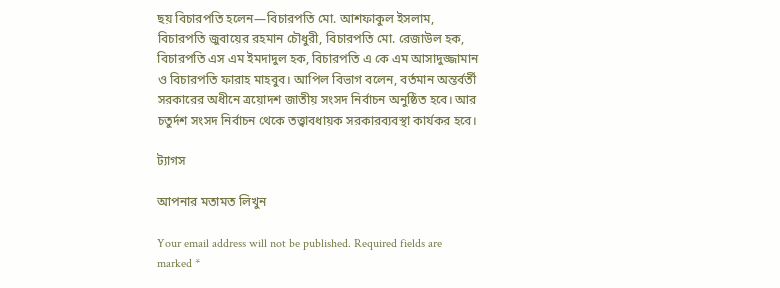ছয় বিচারপতি হলেন—বিচারপতি মো. আশফাকুল ইসলাম, বিচারপতি জুবায়ের রহমান চৌধুরী, বিচারপতি মো. রেজাউল হক, বিচারপতি এস এম ইমদাদুল হক, বিচারপতি এ কে এম আসাদুজ্জামান ও বিচারপতি ফারাহ মাহবুব। আপিল বিভাগ বলেন, বর্তমান অন্তর্বর্তী সরকারের অধীনে ত্রয়োদশ জাতীয় সংসদ নির্বাচন অনুষ্ঠিত হবে। আর চতুর্দশ সংসদ নির্বাচন থেকে তত্ত্বাবধায়ক সরকারব্যবস্থা কার্যকর হবে।

ট্যাগস

আপনার মতামত লিখুন

Your email address will not be published. Required fields are marked *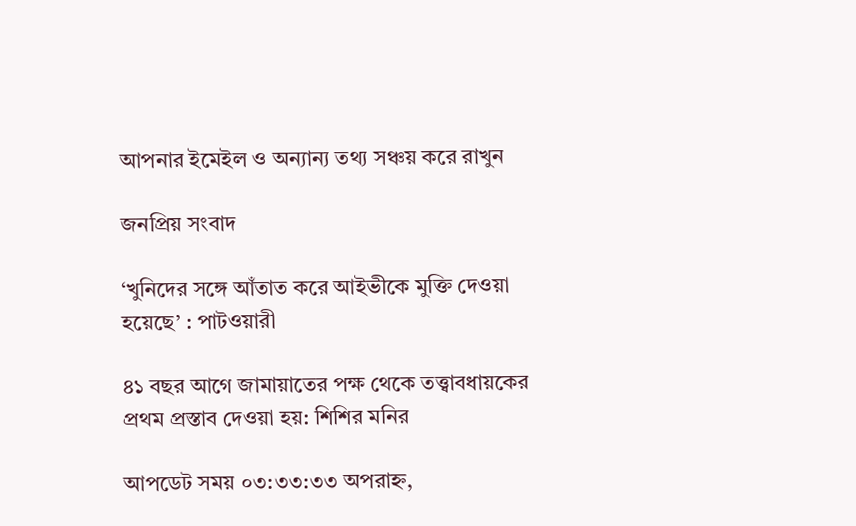আপনার ইমেইল ও অন্যান্য তথ্য সঞ্চয় করে রাখুন

জনপ্রিয় সংবাদ

‘খুনিদের সঙ্গে আঁতাত করে আইভীকে মুক্তি দেওয়া হয়েছে’ : পাটওয়ারী

৪১ বছর আগে জামায়াতের পক্ষ থেকে তত্ত্বাবধায়কের প্রথম প্রস্তাব দেওয়া হয়: শিশির মনির

আপডেট সময় ০৩:৩৩:৩৩ অপরাহ্ন,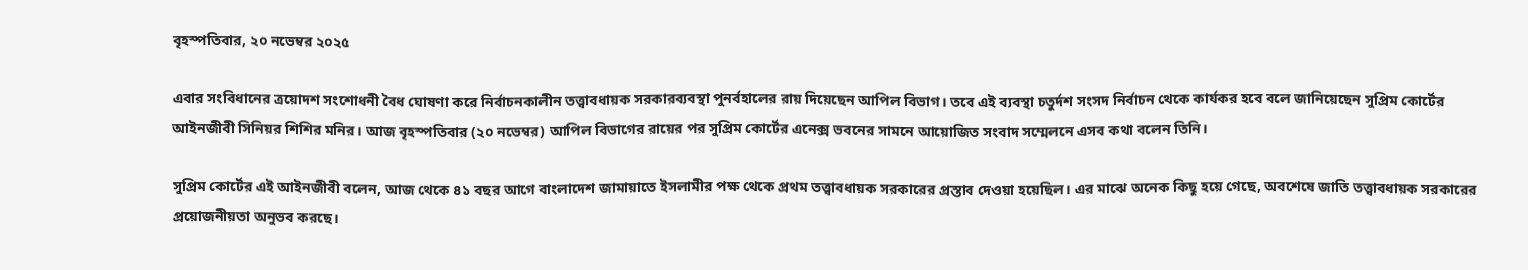বৃহস্পতিবার, ২০ নভেম্বর ২০২৫

এবার সংবিধানের ত্রয়োদশ সংশোধনী বৈধ ঘোষণা করে নির্বাচনকালীন তত্ত্বাবধায়ক সরকারব্যবস্থা পুনর্বহালের রায় দিয়েছেন আপিল বিভাগ। তবে এই ব্যবস্থা চতুর্দশ সংসদ নির্বাচন থেকে কার্যকর হবে বলে জানিয়েছেন সুপ্রিম কোর্টের আইনজীবী সিনিয়র শিশির মনির। আজ বৃহস্পতিবার (২০ নভেম্বর) আপিল বিভাগের রায়ের পর সুপ্রিম কোর্টের এনেক্স ভবনের সামনে আয়োজিত সংবাদ সম্মেলনে এসব কথা বলেন তিনি।

সুপ্রিম কোর্টের এই আইনজীবী বলেন, আজ থেকে ৪১ বছর আগে বাংলাদেশ জামায়াতে ইসলামীর পক্ষ থেকে প্রথম তত্ত্বাবধায়ক সরকারের প্রস্তাব দেওয়া হয়েছিল। এর মাঝে অনেক কিছু হয়ে গেছে, অবশেষে জাতি তত্ত্বাবধায়ক সরকারের প্রয়োজনীয়তা অনুভব করছে।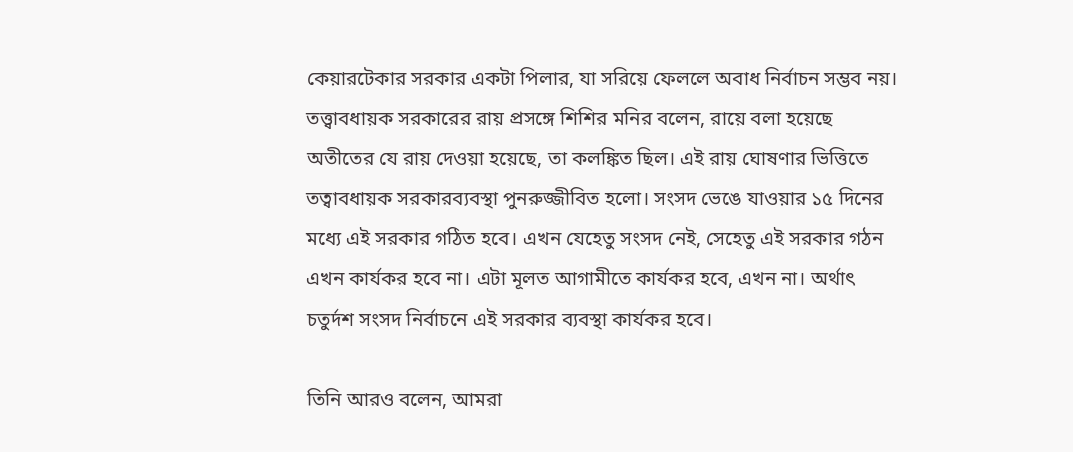কেয়ারটেকার সরকার একটা পিলার, যা সরিয়ে ফেললে অবাধ নির্বাচন সম্ভব নয়। তত্ত্বাবধায়ক সরকারের রায় প্রসঙ্গে শিশির মনির বলেন, রায়ে বলা হয়েছে অতীতের যে রায় দেওয়া হয়েছে, তা কলঙ্কিত ছিল। এই রায় ঘোষণার ভিত্তিতে তত্বাবধায়ক সরকারব্যবস্থা পুনরুজ্জীবিত হলো। সংসদ ভেঙে যাওয়ার ১৫ দিনের মধ্যে এই সরকার গঠিত হবে। এখন যেহেতু সংসদ নেই, সেহেতু এই সরকার গঠন এখন কার্যকর হবে না। এটা মূলত আগামীতে কার্যকর হবে, এখন না। অর্থাৎ চতুর্দশ সংসদ নির্বাচনে এই সরকার ব্যবস্থা কার্যকর হবে।

তিনি আরও বলেন, আমরা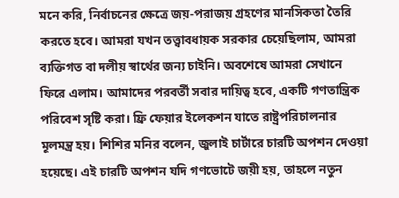মনে করি, নির্বাচনের ক্ষেত্রে জয়-পরাজয় গ্রহণের মানসিকতা তৈরি করতে হবে। আমরা যখন তত্ত্বাবধায়ক সরকার চেয়েছিলাম, আমরা ব্যক্তিগত বা দলীয় স্বার্থের জন্য চাইনি। অবশেষে আমরা সেখানে ফিরে এলাম। আমাদের পরবর্তী সবার দায়িত্ব হবে, একটি গণতান্ত্রিক পরিবেশ সৃষ্টি করা। ফ্রি ফেয়ার ইলেকশন যাতে রাষ্ট্রপরিচালনার মূলমন্ত্র হয়। শিশির মনির বলেন, জুলাই চার্টারে চারটি অপশন দেওয়া হয়েছে। এই চারটি অপশন যদি গণভোটে জয়ী হয়, তাহলে নতুন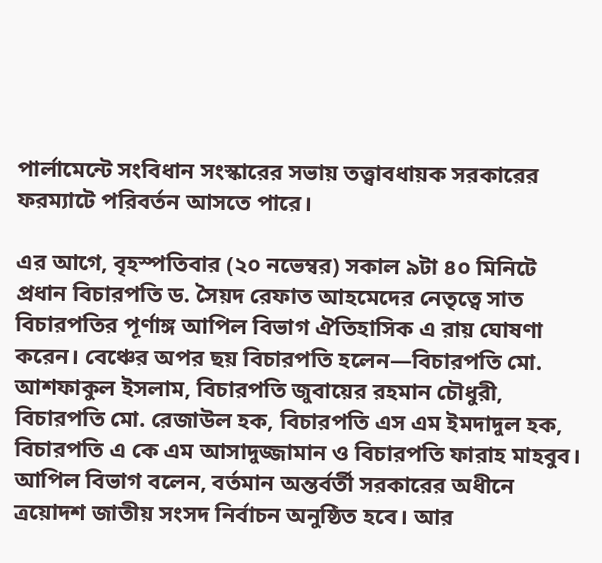পার্লামেন্টে সংবিধান সংস্কারের সভায় তত্ত্বাবধায়ক সরকারের ফরম্যাটে পরিবর্তন আসতে পারে।

এর আগে, বৃহস্পতিবার (২০ নভেম্বর) সকাল ৯টা ৪০ মিনিটে প্রধান বিচারপতি ড. সৈয়দ রেফাত আহমেদের নেতৃত্বে সাত বিচারপতির পূর্ণাঙ্গ আপিল বিভাগ ঐতিহাসিক এ রায় ঘোষণা করেন। বেঞ্চের অপর ছয় বিচারপতি হলেন—বিচারপতি মো. আশফাকুল ইসলাম, বিচারপতি জুবায়ের রহমান চৌধুরী, বিচারপতি মো. রেজাউল হক, বিচারপতি এস এম ইমদাদুল হক, বিচারপতি এ কে এম আসাদুজ্জামান ও বিচারপতি ফারাহ মাহবুব। আপিল বিভাগ বলেন, বর্তমান অন্তর্বর্তী সরকারের অধীনে ত্রয়োদশ জাতীয় সংসদ নির্বাচন অনুষ্ঠিত হবে। আর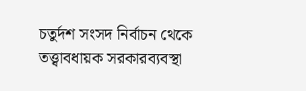চতুর্দশ সংসদ নির্বাচন থেকে তত্ত্বাবধায়ক সরকারব্যবস্থা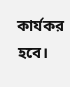কার্যকর হবে।